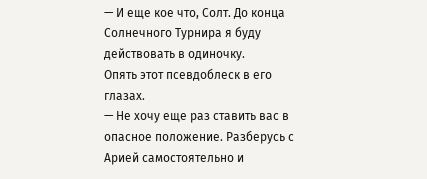— И еще кое что, Солт. До конца Солнечного Турнира я буду действовать в одиночку.
Опять этот псевдоблеск в его глазах.
— Не хочу еще раз ставить вас в опасное положение. Разберусь с Арией самостоятельно и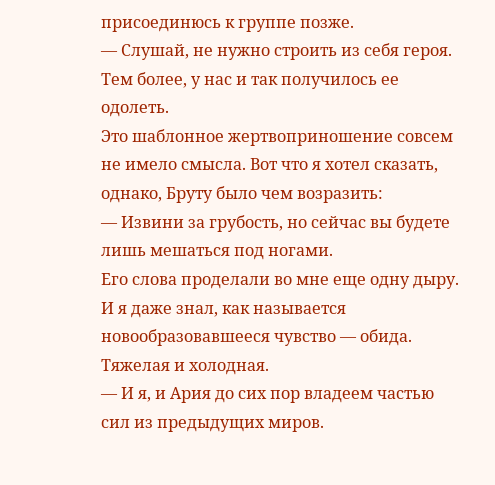присоединюсь к группе позже.
— Слушай, не нужно строить из себя героя. Тем более, у нас и так получилось ее одолеть.
Это шаблонное жертвоприношение совсем не имело смысла. Вот что я хотел сказать, однако, Бруту было чем возразить:
— Извини за грубость, но сейчас вы будете лишь мешаться под ногами.
Его слова проделали во мне еще одну дыру. И я даже знал, как называется новообразовавшееся чувство — обида. Тяжелая и холодная.
— И я, и Ария до сих пор владеем частью сил из предыдущих миров.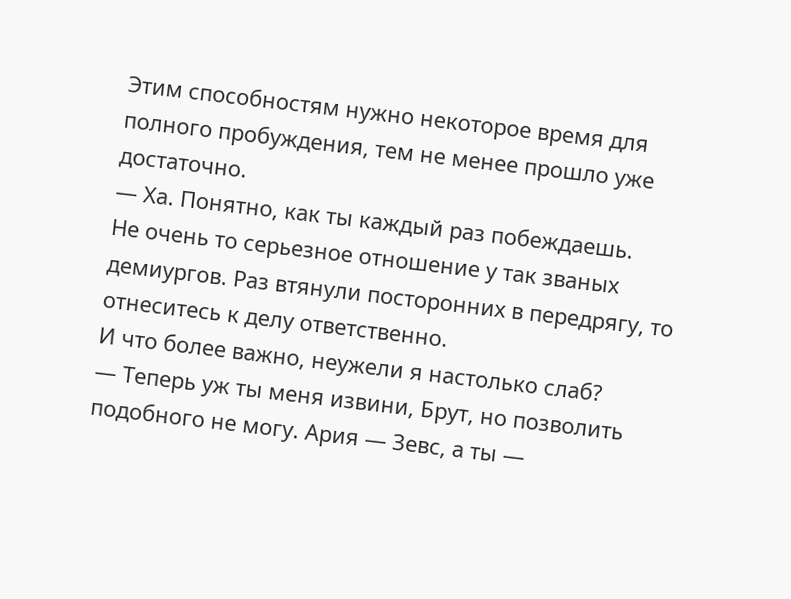Этим способностям нужно некоторое время для полного пробуждения, тем не менее прошло уже достаточно.
— Ха. Понятно, как ты каждый раз побеждаешь.
Не очень то серьезное отношение у так званых демиургов. Раз втянули посторонних в передрягу, то отнеситесь к делу ответственно.
И что более важно, неужели я настолько слаб?
— Теперь уж ты меня извини, Брут, но позволить подобного не могу. Ария — Зевс, а ты —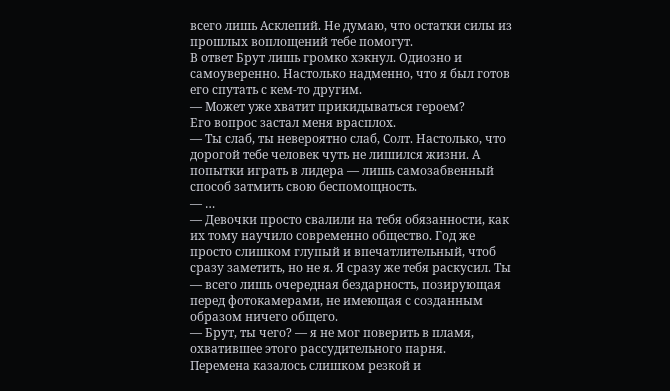всего лишь Асклепий. Не думаю, что остатки силы из прошлых воплощений тебе помогут.
В ответ Брут лишь громко хэкнул. Одиозно и самоуверенно. Настолько надменно, что я был готов его спутать с кем-то другим.
— Может уже хватит прикидываться героем?
Его вопрос застал меня врасплох.
— Ты слаб, ты невероятно слаб, Солт. Настолько, что дорогой тебе человек чуть не лишился жизни. А попытки играть в лидера — лишь самозабвенный способ затмить свою беспомощность.
— …
— Девочки просто свалили на тебя обязанности, как их тому научило современно общество. Год же просто слишком глупый и впечатлительный, чтоб сразу заметить, но не я. Я сразу же тебя раскусил. Ты — всего лишь очередная бездарность, позирующая перед фотокамерами, не имеющая с созданным образом ничего общего.
— Брут, ты чего? — я не мог поверить в пламя, охватившее этого рассудительного парня.
Перемена казалось слишком резкой и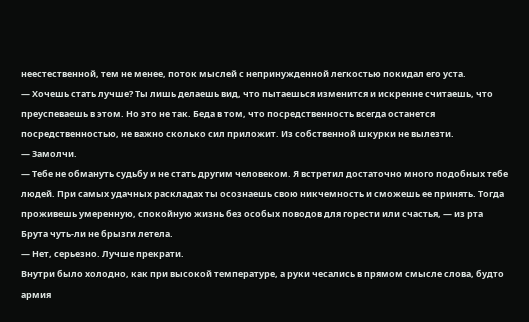неестественной, тем не менее, поток мыслей с непринужденной легкостью покидал его уста.
— Хочешь стать лучше? Ты лишь делаешь вид, что пытаешься изменится и искренне считаешь, что преуспеваешь в этом. Но это не так. Беда в том, что посредственность всегда останется посредственностью, не важно сколько сил приложит. Из собственной шкурки не вылезти.
— Замолчи.
— Тебе не обмануть судьбу и не стать другим человеком. Я встретил достаточно много подобных тебе людей. При самых удачных раскладах ты осознаешь свою никчемность и сможешь ее принять. Тогда проживешь умеренную, спокойную жизнь без особых поводов для горести или счастья, — из рта Брута чуть-ли не брызги летела.
— Нет, серьезно. Лучше прекрати.
Внутри было холодно, как при высокой температуре, а руки чесались в прямом смысле слова, будто армия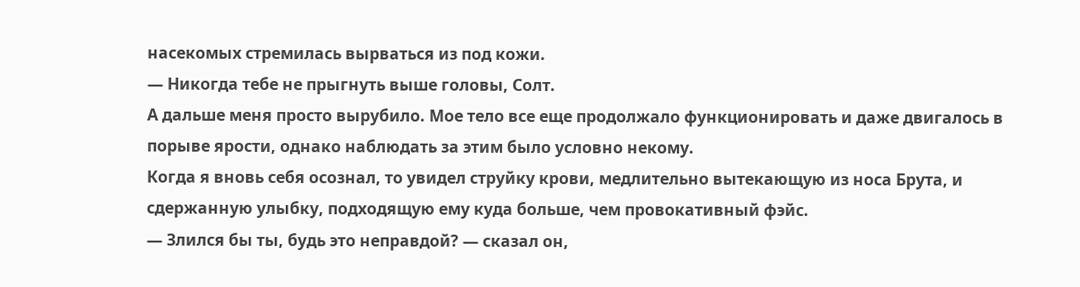насекомых стремилась вырваться из под кожи.
— Никогда тебе не прыгнуть выше головы, Солт.
А дальше меня просто вырубило. Мое тело все еще продолжало функционировать и даже двигалось в порыве ярости, однако наблюдать за этим было условно некому.
Когда я вновь себя осознал, то увидел струйку крови, медлительно вытекающую из носа Брута, и сдержанную улыбку, подходящую ему куда больше, чем провокативный фэйс.
— Злился бы ты, будь это неправдой? — сказал он,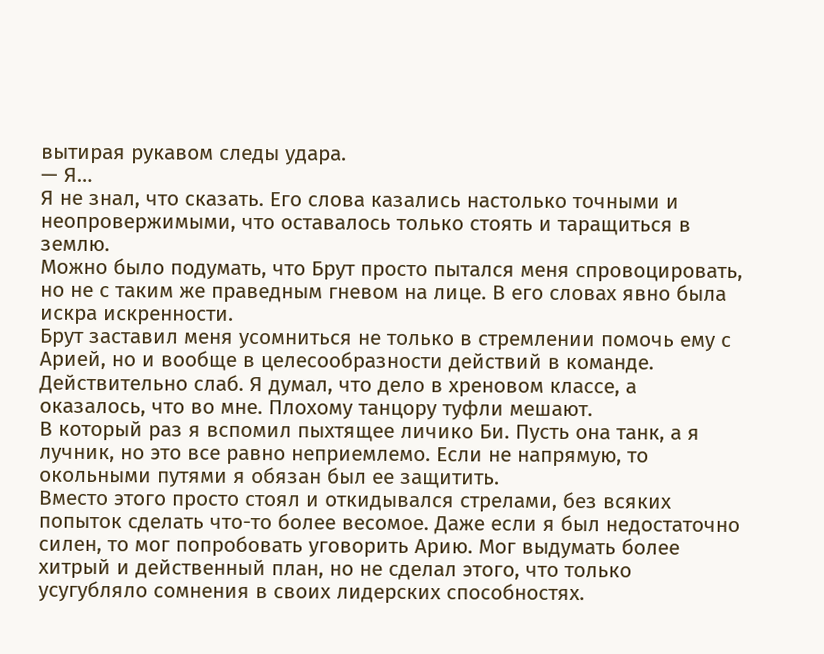вытирая рукавом следы удара.
— Я…
Я не знал, что сказать. Его слова казались настолько точными и неопровержимыми, что оставалось только стоять и таращиться в землю.
Можно было подумать, что Брут просто пытался меня спровоцировать, но не с таким же праведным гневом на лице. В его словах явно была искра искренности.
Брут заставил меня усомниться не только в стремлении помочь ему с Арией, но и вообще в целесообразности действий в команде.
Действительно слаб. Я думал, что дело в хреновом классе, а оказалось, что во мне. Плохому танцору туфли мешают.
В который раз я вспомил пыхтящее личико Би. Пусть она танк, а я лучник, но это все равно неприемлемо. Если не напрямую, то окольными путями я обязан был ее защитить.
Вместо этого просто стоял и откидывался стрелами, без всяких попыток сделать что-то более весомое. Даже если я был недостаточно силен, то мог попробовать уговорить Арию. Мог выдумать более хитрый и действенный план, но не сделал этого, что только усугубляло сомнения в своих лидерских способностях.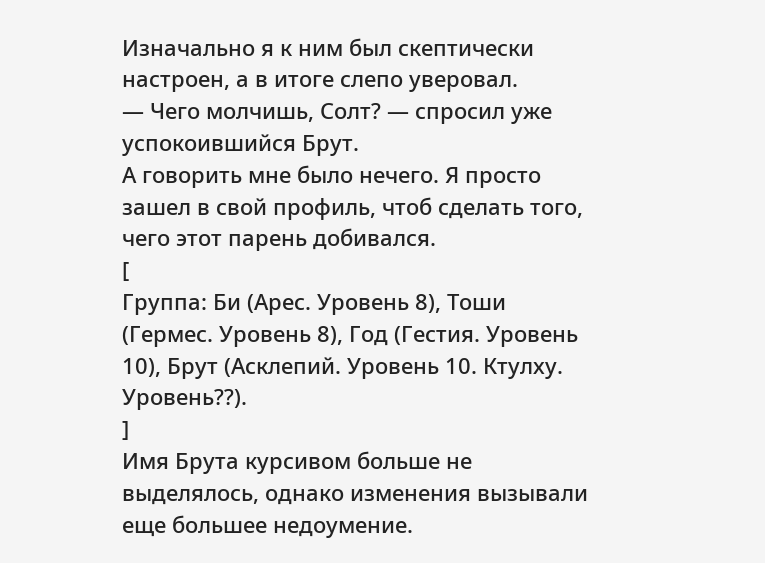Изначально я к ним был скептически настроен, а в итоге слепо уверовал.
— Чего молчишь, Солт? — спросил уже успокоившийся Брут.
А говорить мне было нечего. Я просто зашел в свой профиль, чтоб сделать того, чего этот парень добивался.
[
Группа: Би (Арес. Уровень 8), Тоши (Гермес. Уровень 8), Год (Гестия. Уровень 10), Брут (Асклепий. Уровень 10. Ктулху. Уровень??).
]
Имя Брута курсивом больше не выделялось, однако изменения вызывали еще большее недоумение.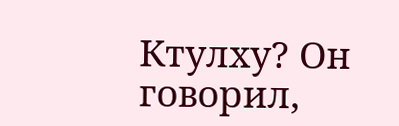Ктулху? Он говорил,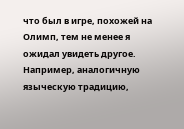что был в игре, похожей на Олимп, тем не менее я ожидал увидеть другое. Например, аналогичную языческую традицию,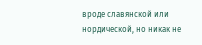вроде славянской или нордической, но никак не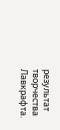результат творчества Лавкрафта.